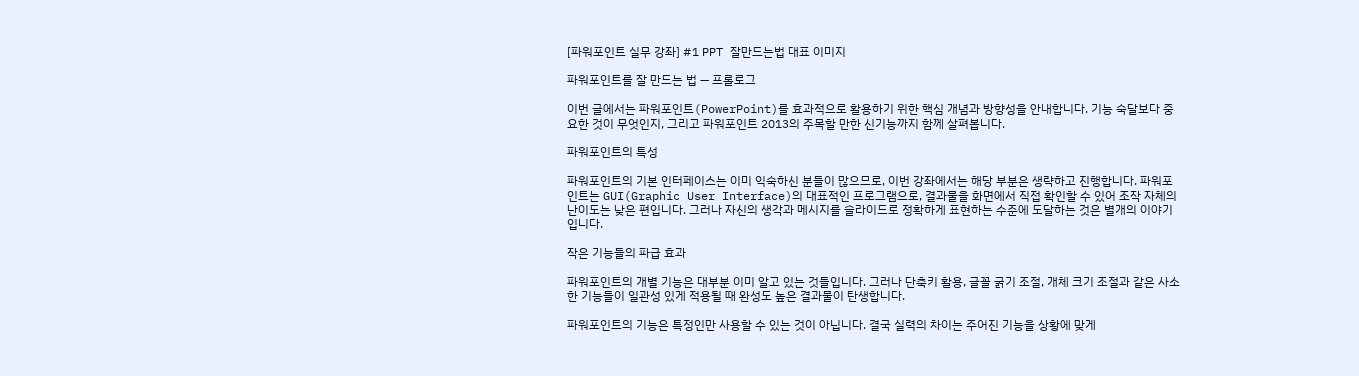[파워포인트 실무 강좌] #1 PPT 잘만드는법 대표 이미지

파워포인트를 잘 만드는 법 — 프롤로그

이번 글에서는 파워포인트(PowerPoint)를 효과적으로 활용하기 위한 핵심 개념과 방향성을 안내합니다. 기능 숙달보다 중요한 것이 무엇인지, 그리고 파워포인트 2013의 주목할 만한 신기능까지 함께 살펴봅니다.

파워포인트의 특성

파워포인트의 기본 인터페이스는 이미 익숙하신 분들이 많으므로, 이번 강좌에서는 해당 부분은 생략하고 진행합니다. 파워포인트는 GUI(Graphic User Interface)의 대표적인 프로그램으로, 결과물을 화면에서 직접 확인할 수 있어 조작 자체의 난이도는 낮은 편입니다. 그러나 자신의 생각과 메시지를 슬라이드로 정확하게 표현하는 수준에 도달하는 것은 별개의 이야기입니다.

작은 기능들의 파급 효과

파워포인트의 개별 기능은 대부분 이미 알고 있는 것들입니다. 그러나 단축키 활용, 글꼴 굵기 조절, 개체 크기 조절과 같은 사소한 기능들이 일관성 있게 적용될 때 완성도 높은 결과물이 탄생합니다.

파워포인트의 기능은 특정인만 사용할 수 있는 것이 아닙니다. 결국 실력의 차이는 주어진 기능을 상황에 맞게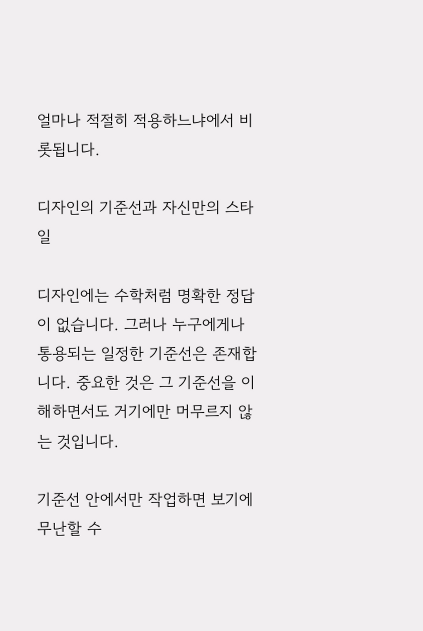얼마나 적절히 적용하느냐에서 비롯됩니다.

디자인의 기준선과 자신만의 스타일

디자인에는 수학처럼 명확한 정답이 없습니다. 그러나 누구에게나 통용되는 일정한 기준선은 존재합니다. 중요한 것은 그 기준선을 이해하면서도 거기에만 머무르지 않는 것입니다.

기준선 안에서만 작업하면 보기에 무난할 수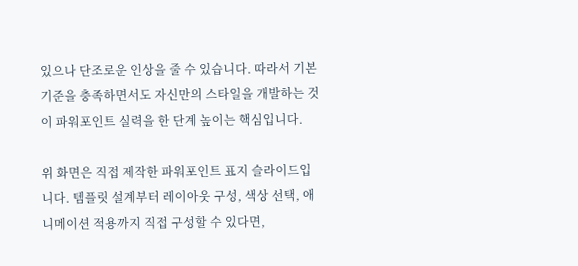있으나 단조로운 인상을 줄 수 있습니다. 따라서 기본 기준을 충족하면서도 자신만의 스타일을 개발하는 것이 파워포인트 실력을 한 단계 높이는 핵심입니다.

위 화면은 직접 제작한 파워포인트 표지 슬라이드입니다. 템플릿 설계부터 레이아웃 구성, 색상 선택, 애니메이션 적용까지 직접 구성할 수 있다면,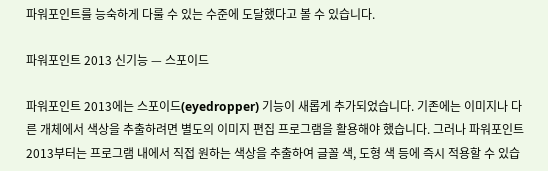파워포인트를 능숙하게 다룰 수 있는 수준에 도달했다고 볼 수 있습니다.

파워포인트 2013 신기능 — 스포이드

파워포인트 2013에는 스포이드(eyedropper) 기능이 새롭게 추가되었습니다. 기존에는 이미지나 다른 개체에서 색상을 추출하려면 별도의 이미지 편집 프로그램을 활용해야 했습니다. 그러나 파워포인트 2013부터는 프로그램 내에서 직접 원하는 색상을 추출하여 글꼴 색, 도형 색 등에 즉시 적용할 수 있습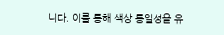니다. 이를 통해 색상 통일성을 유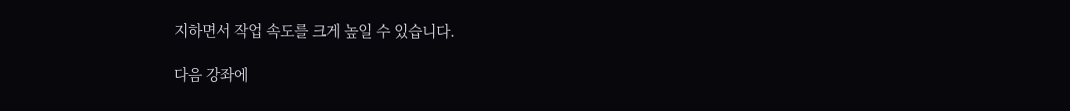지하면서 작업 속도를 크게 높일 수 있습니다.

다음 강좌에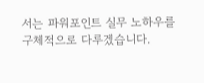서는 파워포인트 실무 노하우를 구체적으로 다루겠습니다.